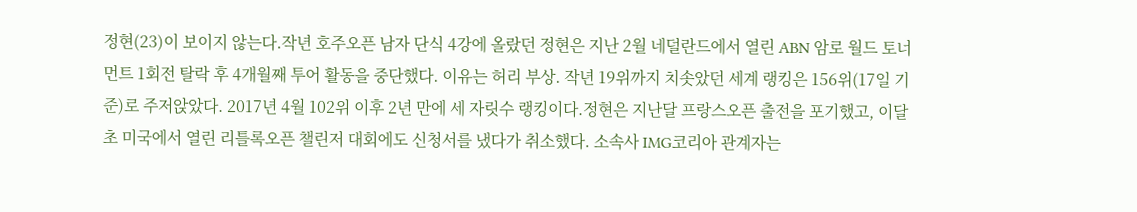정현(23)이 보이지 않는다.작년 호주오픈 남자 단식 4강에 올랐던 정현은 지난 2월 네덜란드에서 열린 ABN 암로 월드 토너먼트 1회전 탈락 후 4개월째 투어 활동을 중단했다. 이유는 허리 부상. 작년 19위까지 치솟았던 세계 랭킹은 156위(17일 기준)로 주저앉았다. 2017년 4월 102위 이후 2년 만에 세 자릿수 랭킹이다.정현은 지난달 프랑스오픈 출전을 포기했고, 이달 초 미국에서 열린 리틀록오픈 챌린저 대회에도 신청서를 냈다가 취소했다. 소속사 IMG코리아 관계자는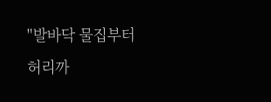"발바닥 물집부터 허리까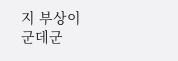지 부상이 군데군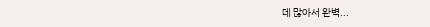데 많아서 완벽...